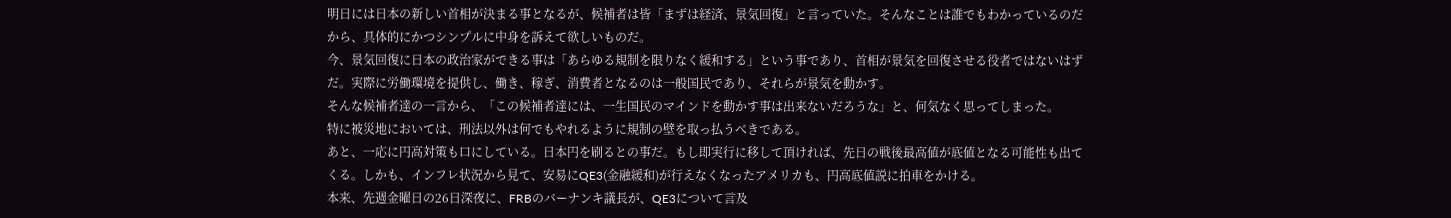明日には日本の新しい首相が決まる事となるが、候補者は皆「まずは経済、景気回復」と言っていた。そんなことは誰でもわかっているのだから、具体的にかつシンプルに中身を訴えて欲しいものだ。
今、景気回復に日本の政治家ができる事は「あらゆる規制を限りなく緩和する」という事であり、首相が景気を回復させる役者ではないはずだ。実際に労働環境を提供し、働き、稼ぎ、消費者となるのは一般国民であり、それらが景気を動かす。
そんな候補者達の一言から、「この候補者達には、一生国民のマインドを動かす事は出来ないだろうな」と、何気なく思ってしまった。
特に被災地においては、刑法以外は何でもやれるように規制の壁を取っ払うべきである。
あと、一応に円高対策も口にしている。日本円を刷るとの事だ。もし即実行に移して頂ければ、先日の戦後最高値が底値となる可能性も出てくる。しかも、インフレ状況から見て、安易にQE3(金融緩和)が行えなくなったアメリカも、円高底値説に拍車をかける。
本来、先週金曜日の26日深夜に、FRBのバーナンキ議長が、QE3について言及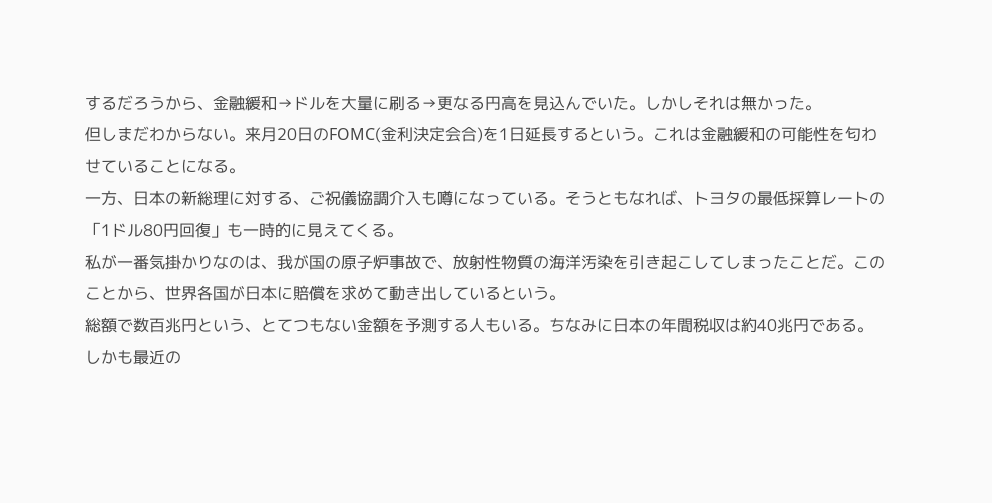するだろうから、金融緩和→ドルを大量に刷る→更なる円高を見込んでいた。しかしそれは無かった。
但しまだわからない。来月20日のFOMC(金利決定会合)を1日延長するという。これは金融緩和の可能性を匂わせていることになる。
一方、日本の新総理に対する、ご祝儀協調介入も噂になっている。そうともなれば、トヨタの最低採算レートの「1ドル80円回復」も一時的に見えてくる。
私が一番気掛かりなのは、我が国の原子炉事故で、放射性物質の海洋汚染を引き起こしてしまったことだ。このことから、世界各国が日本に賠償を求めて動き出しているという。
総額で数百兆円という、とてつもない金額を予測する人もいる。ちなみに日本の年間税収は約40兆円である。
しかも最近の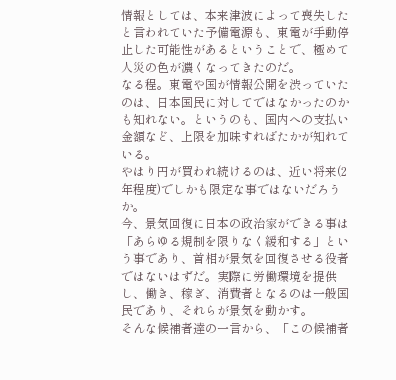情報としては、本来津波によって喪失したと言われていた予備電源も、東電が手動停止した可能性があるということで、極めて人災の色が濃くなってきたのだ。
なる程。東電や国が情報公開を渋っていたのは、日本国民に対してではなかったのかも知れない。というのも、国内への支払い金額など、上限を加味すればたかが知れている。
やはり円が買われ続けるのは、近い将来(2年程度)でしかも限定な事ではないだろうか。
今、景気回復に日本の政治家ができる事は「あらゆる規制を限りなく緩和する」という事であり、首相が景気を回復させる役者ではないはずだ。実際に労働環境を提供し、働き、稼ぎ、消費者となるのは一般国民であり、それらが景気を動かす。
そんな候補者達の一言から、「この候補者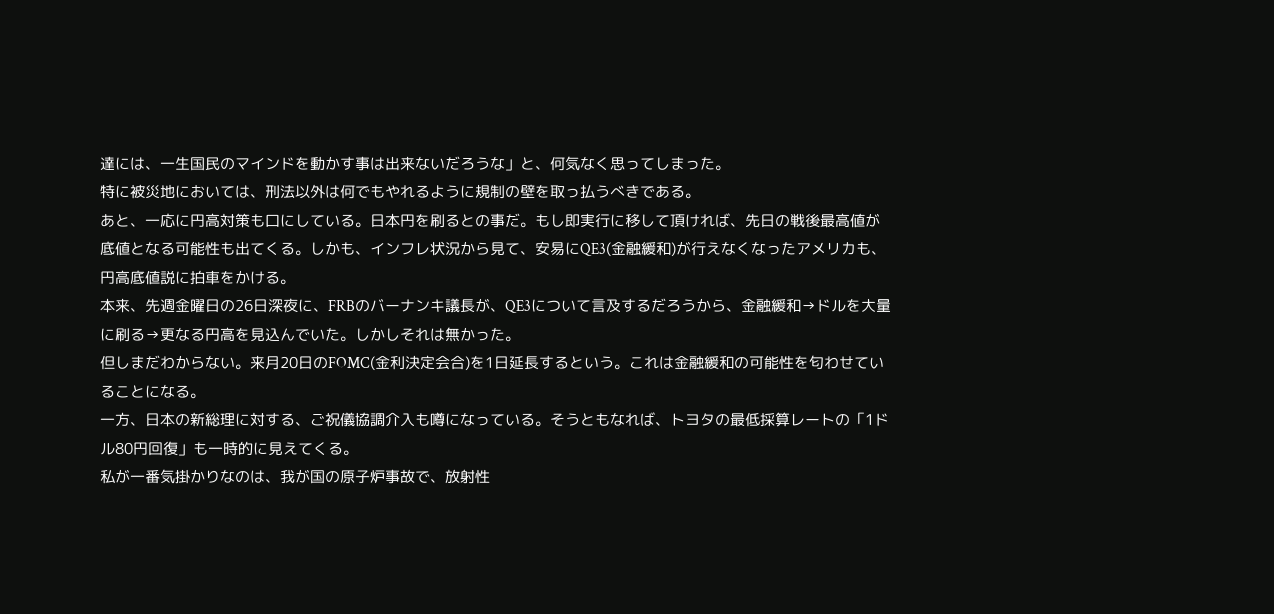達には、一生国民のマインドを動かす事は出来ないだろうな」と、何気なく思ってしまった。
特に被災地においては、刑法以外は何でもやれるように規制の壁を取っ払うべきである。
あと、一応に円高対策も口にしている。日本円を刷るとの事だ。もし即実行に移して頂ければ、先日の戦後最高値が底値となる可能性も出てくる。しかも、インフレ状況から見て、安易にQE3(金融緩和)が行えなくなったアメリカも、円高底値説に拍車をかける。
本来、先週金曜日の26日深夜に、FRBのバーナンキ議長が、QE3について言及するだろうから、金融緩和→ドルを大量に刷る→更なる円高を見込んでいた。しかしそれは無かった。
但しまだわからない。来月20日のFOMC(金利決定会合)を1日延長するという。これは金融緩和の可能性を匂わせていることになる。
一方、日本の新総理に対する、ご祝儀協調介入も噂になっている。そうともなれば、トヨタの最低採算レートの「1ドル80円回復」も一時的に見えてくる。
私が一番気掛かりなのは、我が国の原子炉事故で、放射性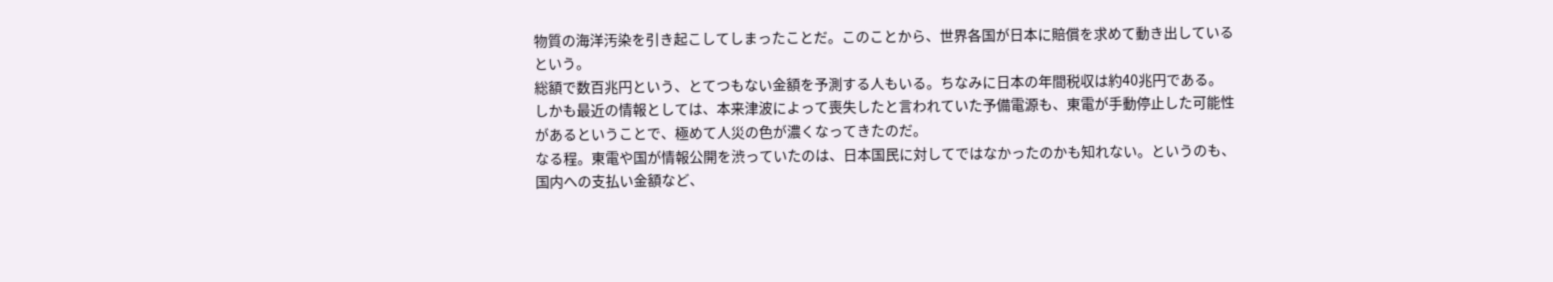物質の海洋汚染を引き起こしてしまったことだ。このことから、世界各国が日本に賠償を求めて動き出しているという。
総額で数百兆円という、とてつもない金額を予測する人もいる。ちなみに日本の年間税収は約40兆円である。
しかも最近の情報としては、本来津波によって喪失したと言われていた予備電源も、東電が手動停止した可能性があるということで、極めて人災の色が濃くなってきたのだ。
なる程。東電や国が情報公開を渋っていたのは、日本国民に対してではなかったのかも知れない。というのも、国内への支払い金額など、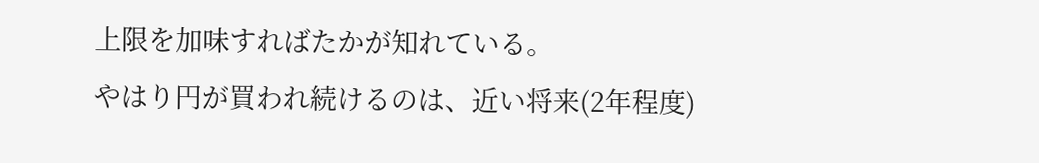上限を加味すればたかが知れている。
やはり円が買われ続けるのは、近い将来(2年程度)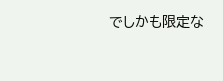でしかも限定な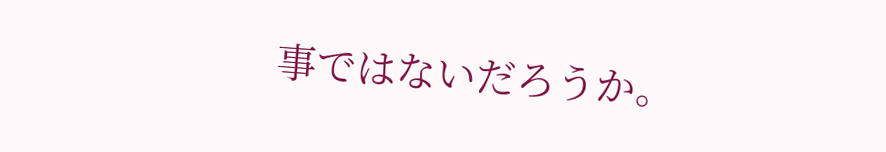事ではないだろうか。